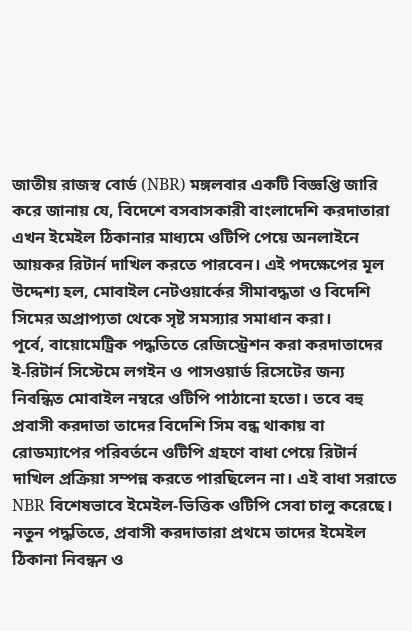জাতীয় রাজস্ব বোর্ড (NBR) মঙ্গলবার একটি বিজ্ঞপ্তি জারি করে জানায় যে, বিদেশে বসবাসকারী বাংলাদেশি করদাতারা এখন ইমেইল ঠিকানার মাধ্যমে ওটিপি পেয়ে অনলাইনে আয়কর রিটার্ন দাখিল করতে পারবেন। এই পদক্ষেপের মূল উদ্দেশ্য হল, মোবাইল নেটওয়ার্কের সীমাবদ্ধতা ও বিদেশি সিমের অপ্রাপ্যতা থেকে সৃষ্ট সমস্যার সমাধান করা।
পূর্বে, বায়োমেট্রিক পদ্ধতিতে রেজিস্ট্রেশন করা করদাতাদের ই‑রিটার্ন সিস্টেমে লগইন ও পাসওয়ার্ড রিসেটের জন্য নিবন্ধিত মোবাইল নম্বরে ওটিপি পাঠানো হতো। তবে বহু প্রবাসী করদাতা তাদের বিদেশি সিম বন্ধ থাকায় বা রোডম্যাপের পরিবর্তনে ওটিপি গ্রহণে বাধা পেয়ে রিটার্ন দাখিল প্রক্রিয়া সম্পন্ন করতে পারছিলেন না। এই বাধা সরাতে NBR বিশেষভাবে ইমেইল‑ভিত্তিক ওটিপি সেবা চালু করেছে।
নতুন পদ্ধতিতে, প্রবাসী করদাতারা প্রথমে তাদের ইমেইল ঠিকানা নিবন্ধন ও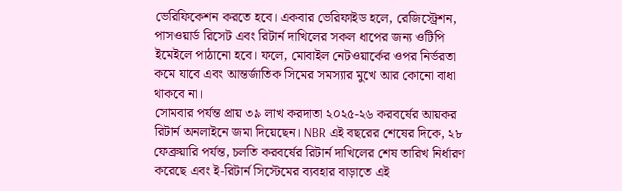ভেরিফিকেশন করতে হবে। একবার ভেরিফাইড হলে, রেজিস্ট্রেশন, পাসওয়ার্ড রিসেট এবং রিটার্ন দাখিলের সকল ধাপের জন্য ওটিপি ইমেইলে পাঠানো হবে। ফলে, মোবাইল নেটওয়ার্কের ওপর নির্ভরতা কমে যাবে এবং আন্তর্জাতিক সিমের সমস্যার মুখে আর কোনো বাধা থাকবে না।
সোমবার পর্যন্ত প্রায় ৩৯ লাখ করদাতা ২০২৫-২৬ করবর্ষের আয়কর রিটার্ন অনলাইনে জমা দিয়েছেন। NBR এই বছরের শেষের দিকে, ২৮ ফেব্রুয়ারি পর্যন্ত, চলতি করবর্ষের রিটার্ন দাখিলের শেষ তারিখ নির্ধারণ করেছে এবং ই‑রিটার্ন সিস্টেমের ব্যবহার বাড়াতে এই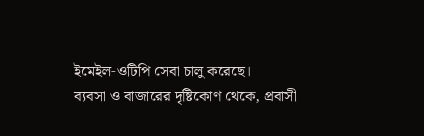ইমেইল‑ওটিপি সেবা চালু করেছে।
ব্যবসা ও বাজারের দৃষ্টিকোণ থেকে, প্রবাসী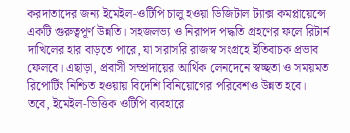করদাতাদের জন্য ইমেইল‑ওটিপি চালু হওয়া ডিজিটাল ট্যাক্স কমপ্লায়েন্সে একটি গুরুত্বপূর্ণ উন্নতি। সহজলভ্য ও নিরাপদ পদ্ধতি গ্রহণের ফলে রিটার্ন দাখিলের হার বাড়তে পারে, যা সরাসরি রাজস্ব সংগ্রহে ইতিবাচক প্রভাব ফেলবে। এছাড়া, প্রবাসী সম্প্রদায়ের আর্থিক লেনদেনে স্বচ্ছতা ও সময়মত রিপোর্টিং নিশ্চিত হওয়ায় বিদেশি বিনিয়োগের পরিবেশও উন্নত হবে।
তবে, ইমেইল‑ভিত্তিক ওটিপি ব্যবহারে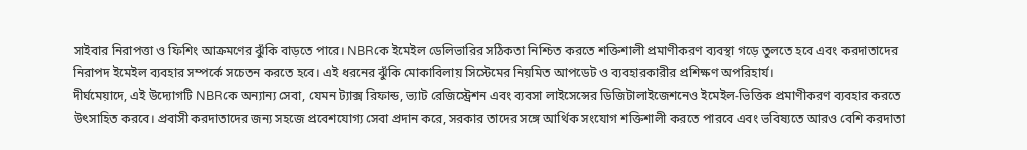সাইবার নিরাপত্তা ও ফিশিং আক্রমণের ঝুঁকি বাড়তে পারে। NBRকে ইমেইল ডেলিভারির সঠিকতা নিশ্চিত করতে শক্তিশালী প্রমাণীকরণ ব্যবস্থা গড়ে তুলতে হবে এবং করদাতাদের নিরাপদ ইমেইল ব্যবহার সম্পর্কে সচেতন করতে হবে। এই ধরনের ঝুঁকি মোকাবিলায় সিস্টেমের নিয়মিত আপডেট ও ব্যবহারকারীর প্রশিক্ষণ অপরিহার্য।
দীর্ঘমেয়াদে, এই উদ্যোগটি NBRকে অন্যান্য সেবা, যেমন ট্যাক্স রিফান্ড, ভ্যাট রেজিস্ট্রেশন এবং ব্যবসা লাইসেন্সের ডিজিটালাইজেশনেও ইমেইল‑ভিত্তিক প্রমাণীকরণ ব্যবহার করতে উৎসাহিত করবে। প্রবাসী করদাতাদের জন্য সহজে প্রবেশযোগ্য সেবা প্রদান করে, সরকার তাদের সঙ্গে আর্থিক সংযোগ শক্তিশালী করতে পারবে এবং ভবিষ্যতে আরও বেশি করদাতা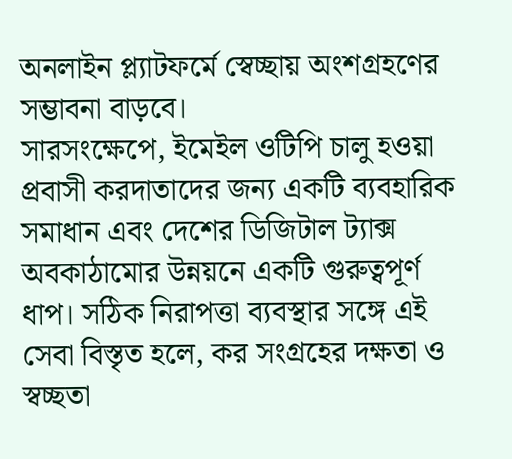অনলাইন প্ল্যাটফর্মে স্বেচ্ছায় অংশগ্রহণের সম্ভাবনা বাড়বে।
সারসংক্ষেপে, ইমেইল ওটিপি চালু হওয়া প্রবাসী করদাতাদের জন্য একটি ব্যবহারিক সমাধান এবং দেশের ডিজিটাল ট্যাক্স অবকাঠামোর উন্নয়নে একটি গুরুত্বপূর্ণ ধাপ। সঠিক নিরাপত্তা ব্যবস্থার সঙ্গে এই সেবা বিস্তৃত হলে, কর সংগ্রহের দক্ষতা ও স্বচ্ছতা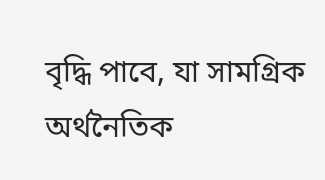বৃদ্ধি পাবে, যা সামগ্রিক অর্থনৈতিক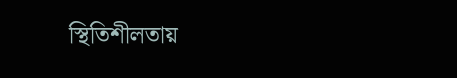স্থিতিশীলতায়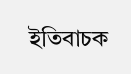ইতিবাচক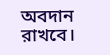অবদান রাখবে।